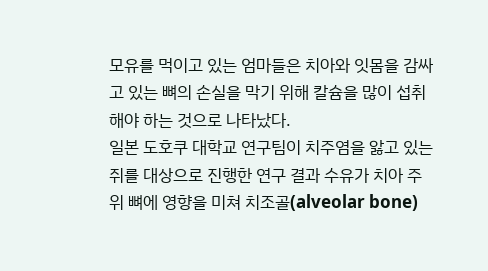모유를 먹이고 있는 엄마들은 치아와 잇몸을 감싸고 있는 뼈의 손실을 막기 위해 칼슘을 많이 섭취해야 하는 것으로 나타났다.
일본 도호쿠 대학교 연구팀이 치주염을 앓고 있는 쥐를 대상으로 진행한 연구 결과 수유가 치아 주위 뼈에 영향을 미쳐 치조골(alveolar bone)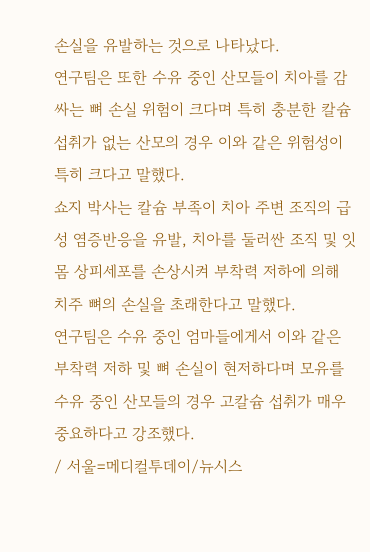손실을 유발하는 것으로 나타났다.
연구팀은 또한 수유 중인 산모들이 치아를 감싸는 뼈 손실 위험이 크다며 특히 충분한 칼슘 섭취가 없는 산모의 경우 이와 같은 위험성이 특히 크다고 말했다.
쇼지 박사는 칼슘 부족이 치아 주변 조직의 급성 염증반응을 유발, 치아를 둘러싼 조직 및 잇몸 상피세포를 손상시켜 부착력 저하에 의해 치주 뼈의 손실을 초래한다고 말했다.
연구팀은 수유 중인 엄마들에게서 이와 같은 부착력 저하 및 뼈 손실이 현저하다며 모유를 수유 중인 산모들의 경우 고칼슘 섭취가 매우 중요하다고 강조했다.
/ 서울=메디컬투데이/뉴시스